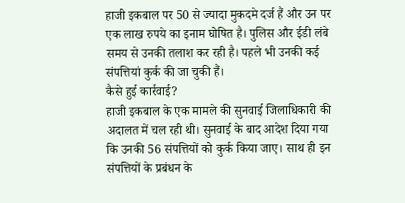हाजी इकबाल पर 50 से ज्यादा मुकदमे दर्ज हैं और उन पर एक लाख रुपये का इनाम घोषित है। पुलिस और ईडी लंबे समय से उनकी तलाश कर रही है। पहले भी उनकी कई संपत्तियां कुर्क की जा चुकी हैं।
कैसे हुई कार्रवाई?
हाजी इकबाल के एक मामले की सुनवाई जिलाधिकारी की अदालत में चल रही थी। सुनवाई के बाद आदेश दिया गया कि उनकी 56 संपत्तियों को कुर्क किया जाए। साथ ही इन संपत्तियों के प्रबंधन के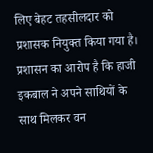लिए बेहट तहसीलदार को प्रशासक नियुक्त किया गया है।
प्रशासन का आरोप है कि हाजी इकबाल ने अपने साथियों के साथ मिलकर वन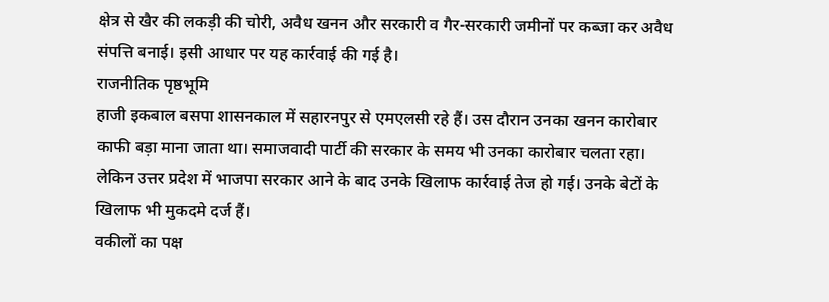क्षेत्र से खैर की लकड़ी की चोरी, अवैध खनन और सरकारी व गैर-सरकारी जमीनों पर कब्जा कर अवैध संपत्ति बनाई। इसी आधार पर यह कार्रवाई की गई है।
राजनीतिक पृष्ठभूमि
हाजी इकबाल बसपा शासनकाल में सहारनपुर से एमएलसी रहे हैं। उस दौरान उनका खनन कारोबार काफी बड़ा माना जाता था। समाजवादी पार्टी की सरकार के समय भी उनका कारोबार चलता रहा।
लेकिन उत्तर प्रदेश में भाजपा सरकार आने के बाद उनके खिलाफ कार्रवाई तेज हो गई। उनके बेटों के खिलाफ भी मुकदमे दर्ज हैं।
वकीलों का पक्ष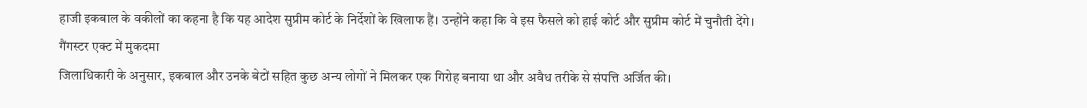हाजी इकबाल के वकीलों का कहना है कि यह आदेश सुप्रीम कोर्ट के निर्देशों के खिलाफ हैं। उन्होंने कहा कि वे इस फैसले को हाई कोर्ट और सुप्रीम कोर्ट में चुनौती देंगे।
गैंगस्टर एक्ट में मुकदमा
जिलाधिकारी के अनुसार, इकबाल और उनके बेटों सहित कुछ अन्य लोगों ने मिलकर एक गिरोह बनाया था और अवैध तरीके से संपत्ति अर्जित की।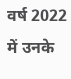वर्ष 2022 में उनके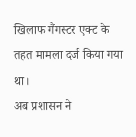खिलाफ गैंगस्टर एक्ट के तहत मामला दर्ज किया गया था।
अब प्रशासन ने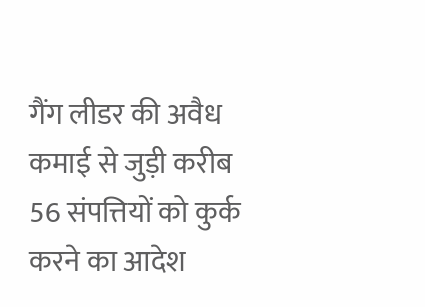गैंग लीडर की अवैध कमाई से जुड़ी करीब 56 संपत्तियों को कुर्क करने का आदेश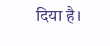दिया है।